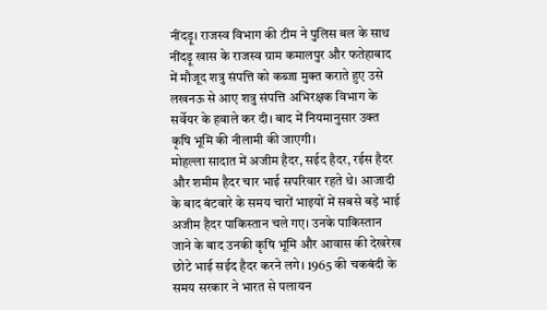नींदड़ू। राजस्व विभाग की टीम ने पुलिस बल के साथ नींदड़ू खास के राजस्व ग्राम कमालपुर और फतेहाबाद में मौजूद शत्रु संपत्ति को कब्जा मुक्त कराते हुए उसे लखनऊ से आए शत्रु संपत्ति अभिरक्षक विभाग के सर्वेयर के हवाले कर दी। बाद में नियमानुसार उक्त कृषि भूमि की नीलामी की जाएगी।
मोहल्ला सादात में अजीम हैदर, सईद हैदर, रईस हैदर और शमीम हैदर चार भाई सपरिवार रहते थे। आजादी के बाद बंटवारे के समय चारों भाइयों में सबसे बड़े भाई अजीम हैदर पाकिस्तान चले गए। उनके पाकिस्तान जाने के बाद उनकी कृषि भूमि और आवास की देखरेख छोटे भाई सईद हैदर करने लगे। 1965 की चकबंदी के समय सरकार ने भारत से पलायन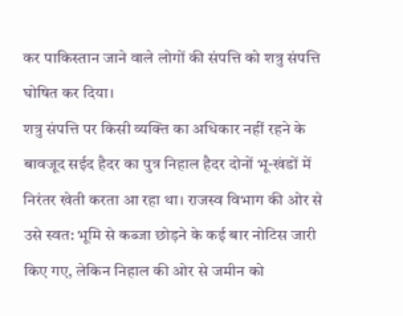कर पाकिस्तान जाने वाले लोगों की संपत्ति को शत्रु संपत्ति घोषित कर दिया।
शत्रु संपत्ति पर किसी व्यक्ति का अधिकार नहीं रहने के बावजूद सईद हैदर का पुत्र निहाल हैदर दोनों भू-खंडों में निरंतर खेती करता आ रहा था। राजस्व विभाग की ओर से उसे स्वत: भूमि से कब्जा छोड़ने के कई बार नोटिस जारी किए गए, लेकिन निहाल की ओर से जमीन को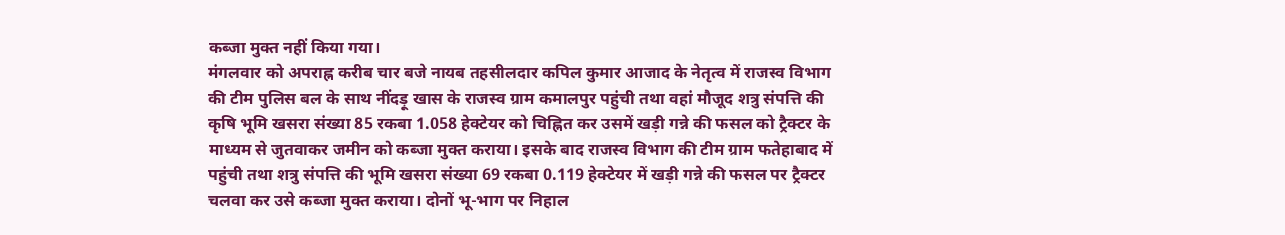कब्जा मुक्त नहीं किया गया।
मंगलवार को अपराह्न करीब चार बजे नायब तहसीलदार कपिल कुमार आजाद के नेतृत्व में राजस्व विभाग की टीम पुलिस बल के साथ नींदड़ू खास के राजस्व ग्राम कमालपुर पहुंची तथा वहां मौजूद शत्रु संपत्ति की कृषि भूमि खसरा संख्या 85 रकबा 1.058 हेक्टेयर को चिह्नित कर उसमें खड़ी गन्ने की फसल को ट्रैक्टर के माध्यम से जुतवाकर जमीन को कब्जा मुक्त कराया। इसके बाद राजस्व विभाग की टीम ग्राम फतेहाबाद में पहुंची तथा शत्रु संपत्ति की भूमि खसरा संख्या 69 रकबा 0.119 हेक्टेयर में खड़ी गन्ने की फसल पर ट्रैक्टर चलवा कर उसे कब्जा मुक्त कराया। दोनों भू-भाग पर निहाल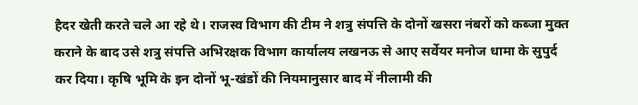हैदर खेती करते चले आ रहे थे। राजस्व विभाग की टीम ने शत्रु संपत्ति के दोनों खसरा नंबरों को कब्जा मुक्त कराने के बाद उसे शत्रु संपत्ति अभिरक्षक विभाग कार्यालय लखनऊ से आए सर्वेयर मनोज धामा के सुपुर्द कर दिया। कृषि भूमि के इन दोनों भू-खंडों की नियमानुसार बाद में नीलामी की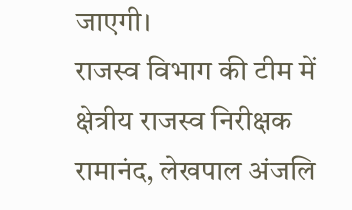जाएगी।
राजस्व विभाग की टीम में क्षेत्रीय राजस्व निरीक्षक रामानंद, लेखपाल अंजलि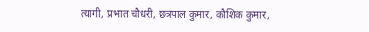त्यागी, प्रभात चौधरी, छत्रपाल कुमार, कौशिक कुमार,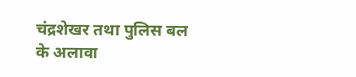चंद्रशेखर तथा पुलिस बल के अलावा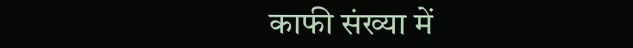काफी संख्या में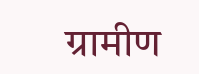ग्रामीण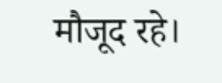मौजूद रहे।